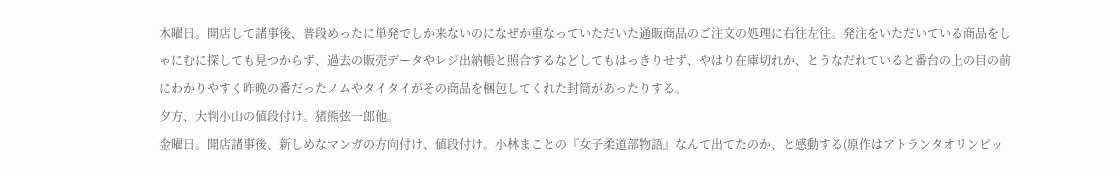木曜日。開店して諸事後、普段めったに単発でしか来ないのになぜか重なっていただいた通販商品のご注文の処理に右往左往。発注をいただいている商品をしゃにむに探しても見つからず、過去の販売データやレジ出納帳と照合するなどしてもはっきりせず、やはり在庫切れか、とうなだれていると番台の上の目の前にわかりやすく昨晩の番だったノムやタイタイがその商品を梱包してくれた封筒があったりする。
夕方、大判小山の値段付け。猪熊弦一郎他。
金曜日。開店諸事後、新しめなマンガの方向付け、値段付け。小林まことの『女子柔道部物語』なんて出てたのか、と感動する(原作はアトランタオリンピッ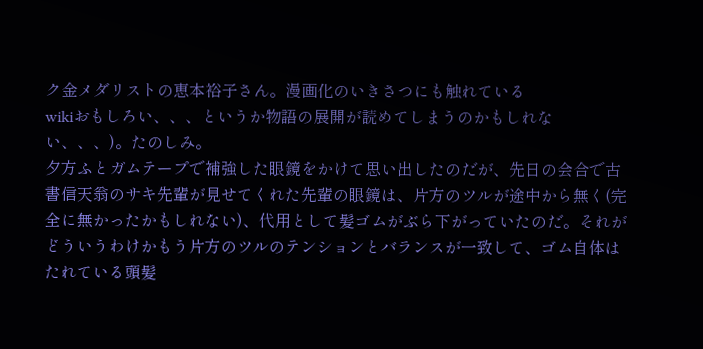ク金メダリストの恵本裕子さん。漫画化のいきさつにも触れている
wikiおもしろい、、、というか物語の展開が読めてしまうのかもしれない、、、)。たのしみ。
夕方ふとガムテープで補強した眼鏡をかけて思い出したのだが、先日の会合で古書信天翁のサキ先輩が見せてくれた先輩の眼鏡は、片方のツルが途中から無く(完全に無かったかもしれない)、代用として髪ゴムがぶら下がっていたのだ。それがどういうわけかもう片方のツルのテンションとバランスが一致して、ゴム自体はたれている頭髪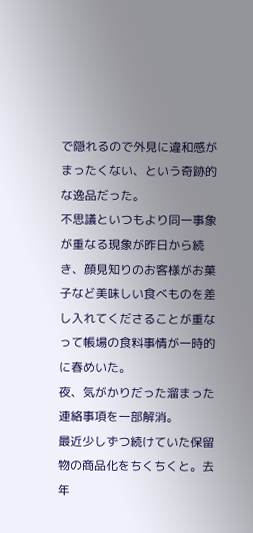で隠れるので外見に違和感がまったくない、という奇跡的な逸品だった。
不思議といつもより同一事象が重なる現象が昨日から続き、顔見知りのお客様がお菓子など美味しい食べものを差し入れてくださることが重なって帳場の食料事情が一時的に春めいた。
夜、気がかりだった溜まった連絡事項を一部解消。
最近少しずつ続けていた保留物の商品化をちくちくと。去年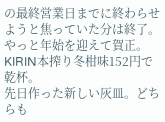の最終営業日までに終わらせようと焦っていた分は終了。やっと年始を迎えて賀正。KIRIN本搾り冬柑味152円で乾杯。
先日作った新しい灰皿。どちらも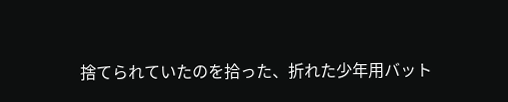捨てられていたのを拾った、折れた少年用バット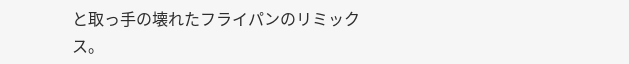と取っ手の壊れたフライパンのリミックス。